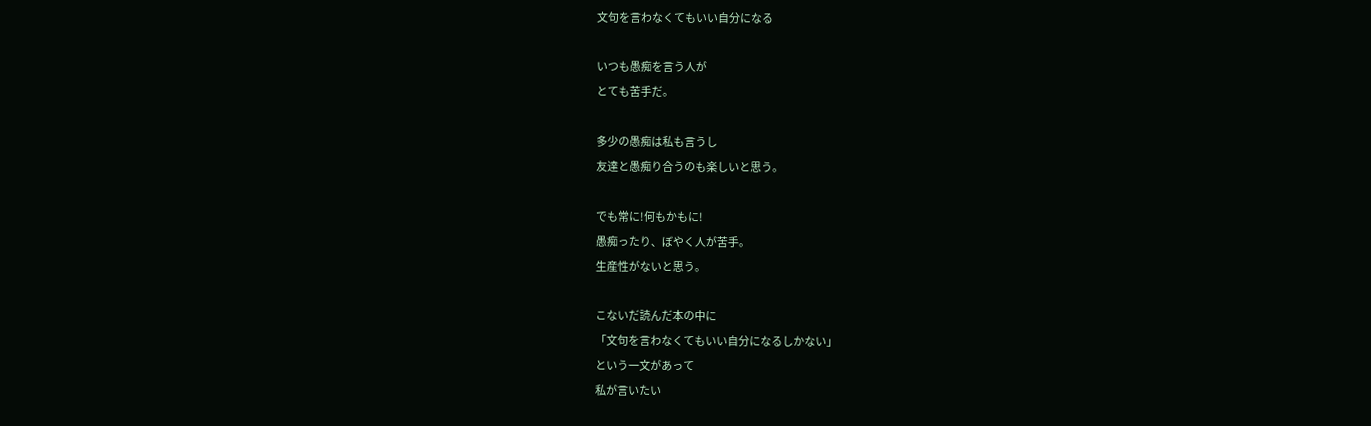文句を言わなくてもいい自分になる

いつも愚痴を言う人が
とても苦手だ。

多少の愚痴は私も言うし
友達と愚痴り合うのも楽しいと思う。

でも常に!何もかもに!
愚痴ったり、ぼやく人が苦手。
生産性がないと思う。

こないだ読んだ本の中に
「文句を言わなくてもいい自分になるしかない」
という一文があって
私が言いたい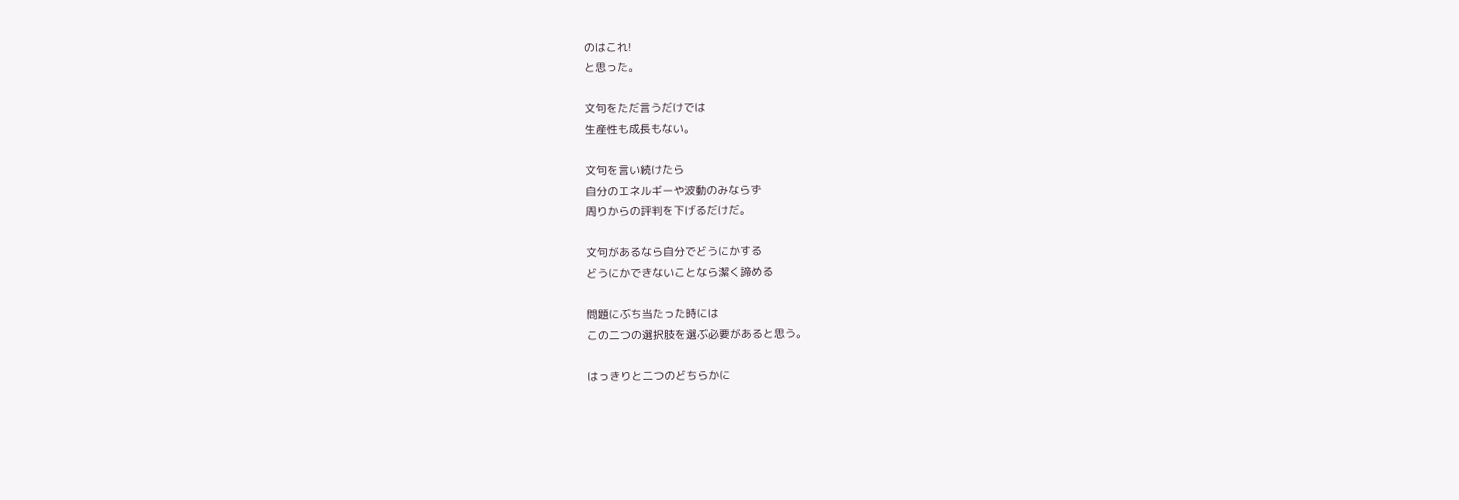のはこれ!
と思った。

文句をただ言うだけでは
生産性も成長もない。

文句を言い続けたら
自分のエネルギーや波動のみならず
周りからの評判を下げるだけだ。

文句があるなら自分でどうにかする
どうにかできないことなら潔く諦める

問題にぶち当たった時には
この二つの選択肢を選ぶ必要があると思う。

はっきりと二つのどちらかに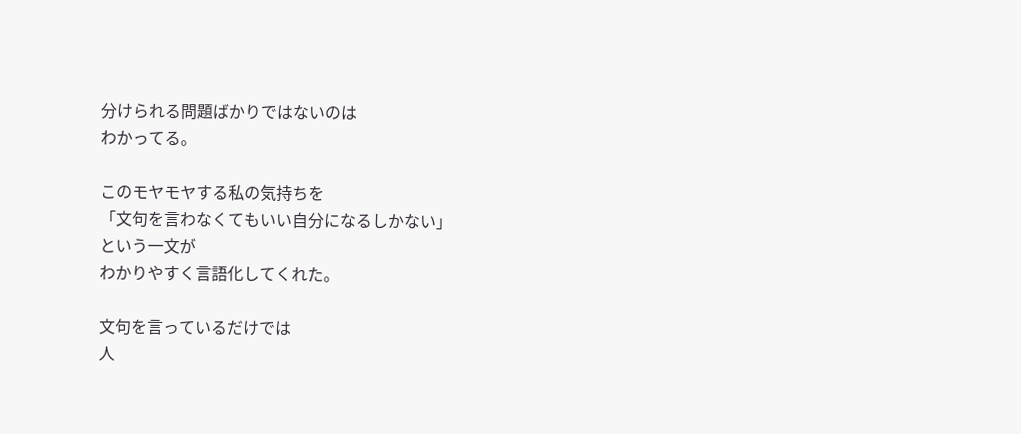分けられる問題ばかりではないのは
わかってる。

このモヤモヤする私の気持ちを
「文句を言わなくてもいい自分になるしかない」
という一文が
わかりやすく言語化してくれた。

文句を言っているだけでは
人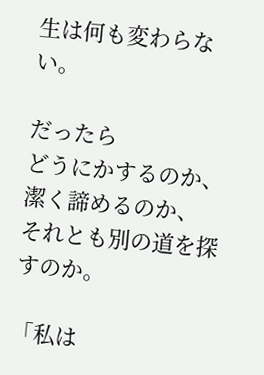生は何も変わらない。

だったら
どうにかするのか、
潔く諦めるのか、
それとも別の道を探すのか。

「私は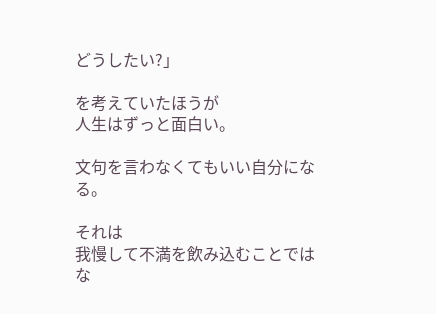どうしたい?」

を考えていたほうが
人生はずっと面白い。

文句を言わなくてもいい自分になる。

それは
我慢して不満を飲み込むことではな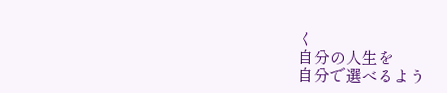く
自分の人生を
自分で選べるよう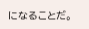になることだ。